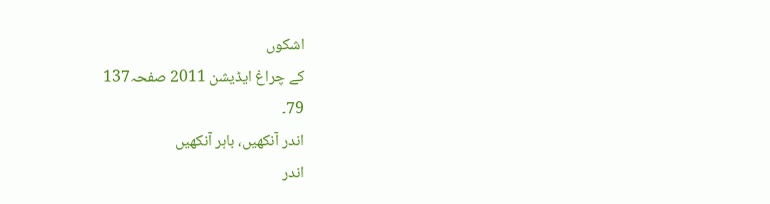اشکوں
کے چراغ ایڈیشن 2011 صفحہ137
79۔
اندر آنکھیں، باہر آنکھیں
اندر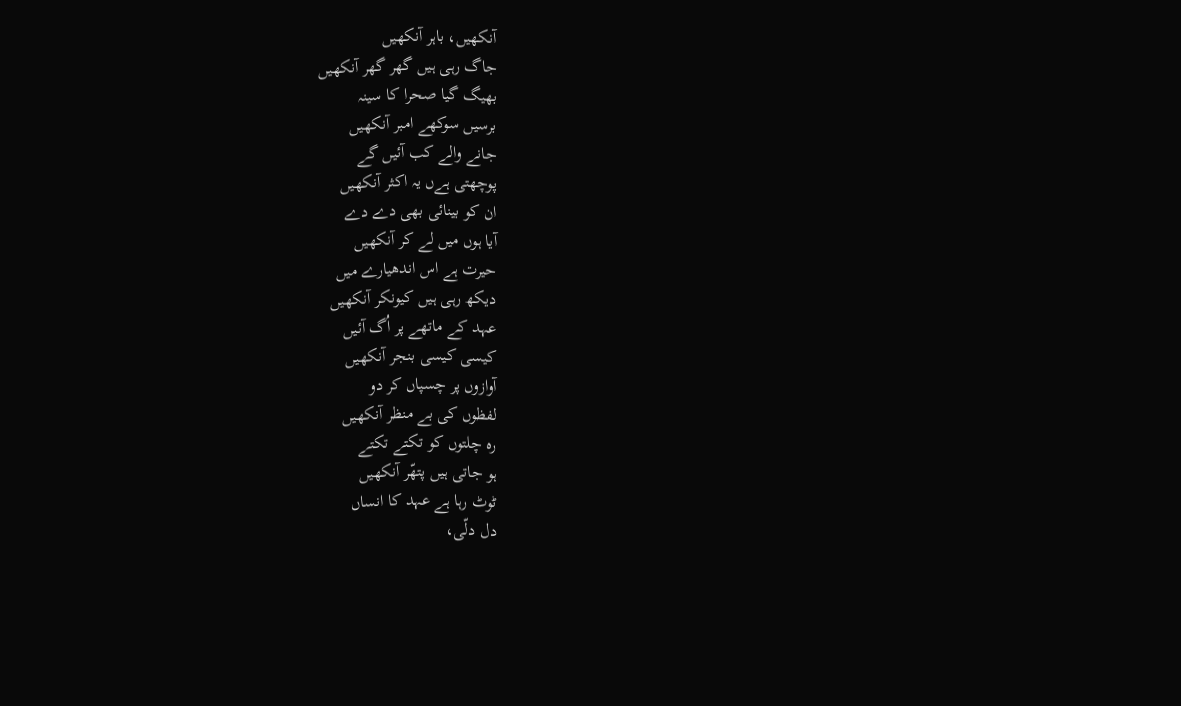آنکھیں، باہر آنکھیں
جاگ رہی ہیں گھر گھر آنکھیں
بھیگ گیا صحرا کا سینہ
برسیں سوکھے امبر آنکھیں
جانے والے کب آئیں گے
پوچھتی ہےں یہ اکثر آنکھیں
ان کو بینائی بھی دے دے
آیا ہوں میں لے کر آنکھیں
حیرت ہے اس اندھیارے میں
دیکھ رہی ہیں کیونکر آنکھیں
عہد کے ماتھے پر اُگ آئیں
کیسی کیسی بنجر آنکھیں
آوازوں پر چسپاں کر دو
لفظوں کی بے منظر آنکھیں
رہ چلتوں کو تکتے تکتے
ہو جاتی ہیں پتھّر آنکھیں
ٹوٹ رہا ہے عہد کا انساں
دل دلّی،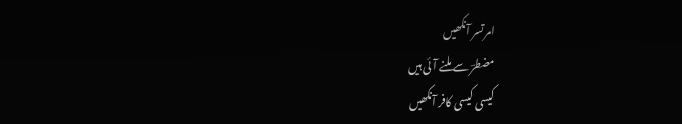امرتسر آنکھیں
مضطرؔ سے ملنے آئی ہیں
کیسی کیسی کافر آنکھیں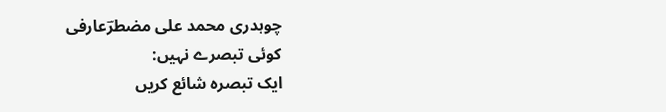چوہدری محمد علی مضطرؔعارفی
کوئی تبصرے نہیں:
ایک تبصرہ شائع کریں